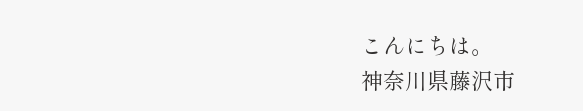こんにちは。
神奈川県藤沢市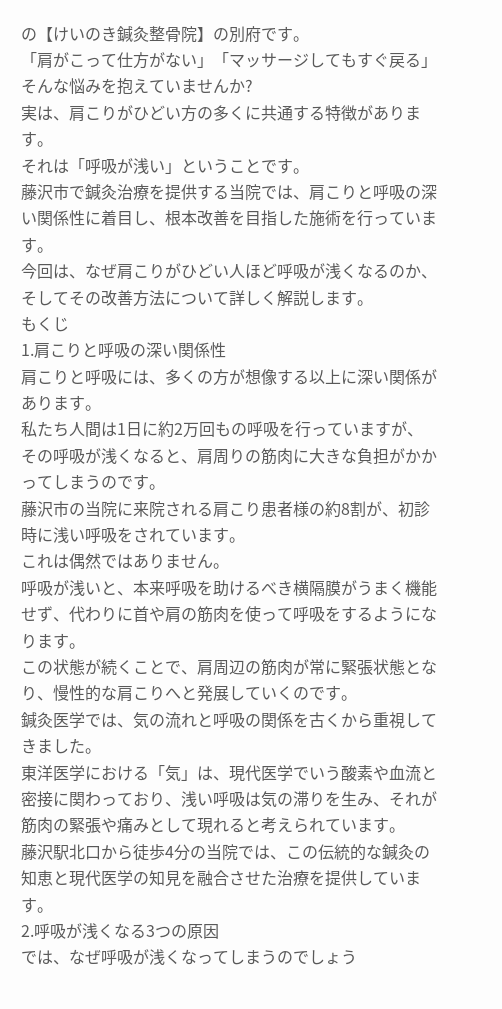の【けいのき鍼灸整骨院】の別府です。
「肩がこって仕方がない」「マッサージしてもすぐ戻る」そんな悩みを抱えていませんか?
実は、肩こりがひどい方の多くに共通する特徴があります。
それは「呼吸が浅い」ということです。
藤沢市で鍼灸治療を提供する当院では、肩こりと呼吸の深い関係性に着目し、根本改善を目指した施術を行っています。
今回は、なぜ肩こりがひどい人ほど呼吸が浅くなるのか、そしてその改善方法について詳しく解説します。
もくじ
1.肩こりと呼吸の深い関係性
肩こりと呼吸には、多くの方が想像する以上に深い関係があります。
私たち人間は1日に約2万回もの呼吸を行っていますが、その呼吸が浅くなると、肩周りの筋肉に大きな負担がかかってしまうのです。
藤沢市の当院に来院される肩こり患者様の約8割が、初診時に浅い呼吸をされています。
これは偶然ではありません。
呼吸が浅いと、本来呼吸を助けるべき横隔膜がうまく機能せず、代わりに首や肩の筋肉を使って呼吸をするようになります。
この状態が続くことで、肩周辺の筋肉が常に緊張状態となり、慢性的な肩こりへと発展していくのです。
鍼灸医学では、気の流れと呼吸の関係を古くから重視してきました。
東洋医学における「気」は、現代医学でいう酸素や血流と密接に関わっており、浅い呼吸は気の滞りを生み、それが筋肉の緊張や痛みとして現れると考えられています。
藤沢駅北口から徒歩4分の当院では、この伝統的な鍼灸の知恵と現代医学の知見を融合させた治療を提供しています。
2.呼吸が浅くなる3つの原因
では、なぜ呼吸が浅くなってしまうのでしょう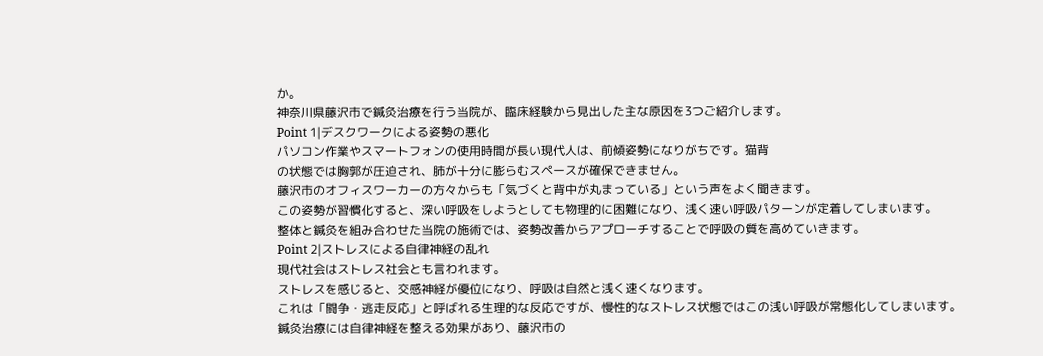か。
神奈川県藤沢市で鍼灸治療を行う当院が、臨床経験から見出した主な原因を3つご紹介します。
Point 1|デスクワークによる姿勢の悪化
パソコン作業やスマートフォンの使用時間が長い現代人は、前傾姿勢になりがちです。猫背
の状態では胸郭が圧迫され、肺が十分に膨らむスペースが確保できません。
藤沢市のオフィスワーカーの方々からも「気づくと背中が丸まっている」という声をよく聞きます。
この姿勢が習慣化すると、深い呼吸をしようとしても物理的に困難になり、浅く速い呼吸パターンが定着してしまいます。
整体と鍼灸を組み合わせた当院の施術では、姿勢改善からアプローチすることで呼吸の質を高めていきます。
Point 2|ストレスによる自律神経の乱れ
現代社会はストレス社会とも言われます。
ストレスを感じると、交感神経が優位になり、呼吸は自然と浅く速くなります。
これは「闘争・逃走反応」と呼ばれる生理的な反応ですが、慢性的なストレス状態ではこの浅い呼吸が常態化してしまいます。
鍼灸治療には自律神経を整える効果があり、藤沢市の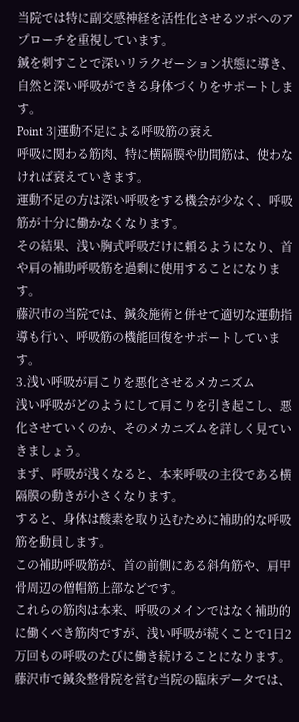当院では特に副交感神経を活性化させるツボへのアプローチを重視しています。
鍼を刺すことで深いリラクゼーション状態に導き、自然と深い呼吸ができる身体づくりをサポートします。
Point 3|運動不足による呼吸筋の衰え
呼吸に関わる筋肉、特に横隔膜や肋間筋は、使わなければ衰えていきます。
運動不足の方は深い呼吸をする機会が少なく、呼吸筋が十分に働かなくなります。
その結果、浅い胸式呼吸だけに頼るようになり、首や肩の補助呼吸筋を過剰に使用することになります。
藤沢市の当院では、鍼灸施術と併せて適切な運動指導も行い、呼吸筋の機能回復をサポートしています。
3.浅い呼吸が肩こりを悪化させるメカニズム
浅い呼吸がどのようにして肩こりを引き起こし、悪化させていくのか、そのメカニズムを詳しく見ていきましょう。
まず、呼吸が浅くなると、本来呼吸の主役である横隔膜の動きが小さくなります。
すると、身体は酸素を取り込むために補助的な呼吸筋を動員します。
この補助呼吸筋が、首の前側にある斜角筋や、肩甲骨周辺の僧帽筋上部などです。
これらの筋肉は本来、呼吸のメインではなく補助的に働くべき筋肉ですが、浅い呼吸が続くことで1日2万回もの呼吸のたびに働き続けることになります。
藤沢市で鍼灸整骨院を営む当院の臨床データでは、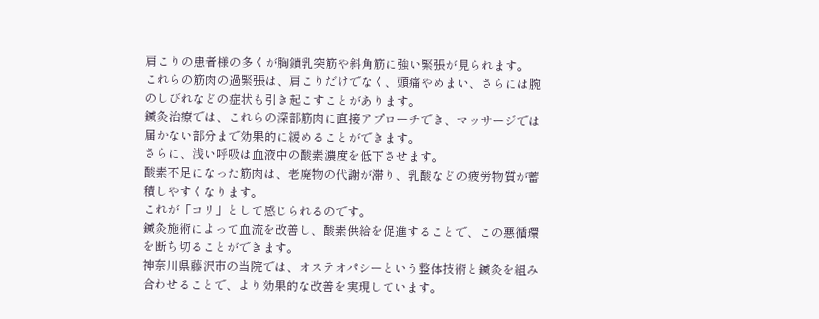肩こりの患者様の多くが胸鎖乳突筋や斜角筋に強い緊張が見られます。
これらの筋肉の過緊張は、肩こりだけでなく、頭痛やめまい、さらには腕のしびれなどの症状も引き起こすことがあります。
鍼灸治療では、これらの深部筋肉に直接アプローチでき、マッサージでは届かない部分まで効果的に緩めることができます。
さらに、浅い呼吸は血液中の酸素濃度を低下させます。
酸素不足になった筋肉は、老廃物の代謝が滞り、乳酸などの疲労物質が蓄積しやすくなります。
これが「コリ」として感じられるのです。
鍼灸施術によって血流を改善し、酸素供給を促進することで、この悪循環を断ち切ることができます。
神奈川県藤沢市の当院では、オステオパシーという整体技術と鍼灸を組み合わせることで、より効果的な改善を実現しています。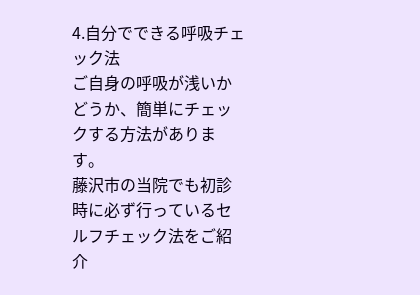4.自分でできる呼吸チェック法
ご自身の呼吸が浅いかどうか、簡単にチェックする方法があります。
藤沢市の当院でも初診時に必ず行っているセルフチェック法をご紹介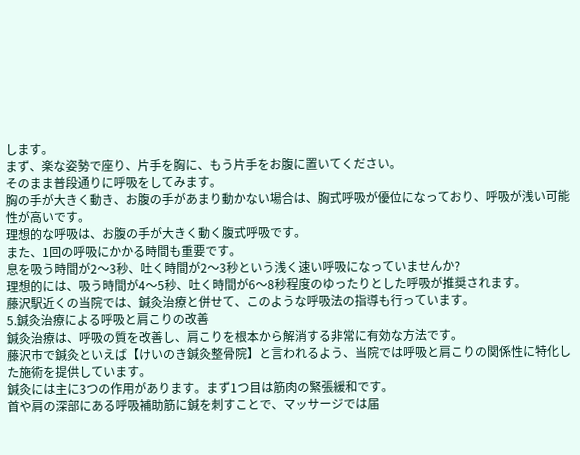します。
まず、楽な姿勢で座り、片手を胸に、もう片手をお腹に置いてください。
そのまま普段通りに呼吸をしてみます。
胸の手が大きく動き、お腹の手があまり動かない場合は、胸式呼吸が優位になっており、呼吸が浅い可能性が高いです。
理想的な呼吸は、お腹の手が大きく動く腹式呼吸です。
また、1回の呼吸にかかる時間も重要です。
息を吸う時間が2〜3秒、吐く時間が2〜3秒という浅く速い呼吸になっていませんか?
理想的には、吸う時間が4〜5秒、吐く時間が6〜8秒程度のゆったりとした呼吸が推奨されます。
藤沢駅近くの当院では、鍼灸治療と併せて、このような呼吸法の指導も行っています。
5.鍼灸治療による呼吸と肩こりの改善
鍼灸治療は、呼吸の質を改善し、肩こりを根本から解消する非常に有効な方法です。
藤沢市で鍼灸といえば【けいのき鍼灸整骨院】と言われるよう、当院では呼吸と肩こりの関係性に特化した施術を提供しています。
鍼灸には主に3つの作用があります。まず1つ目は筋肉の緊張緩和です。
首や肩の深部にある呼吸補助筋に鍼を刺すことで、マッサージでは届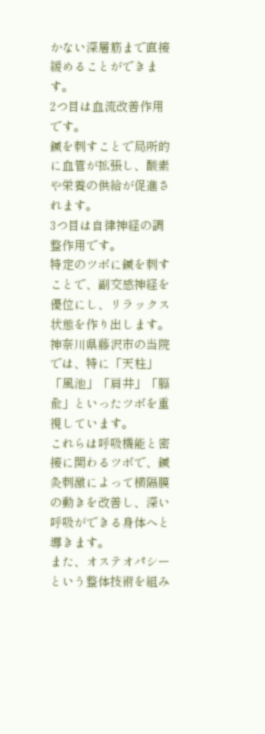かない深層筋まで直接緩めることができます。
2つ目は血流改善作用です。
鍼を刺すことで局所的に血管が拡張し、酸素や栄養の供給が促進されます。
3つ目は自律神経の調整作用です。
特定のツボに鍼を刺すことで、副交感神経を優位にし、リラックス状態を作り出します。
神奈川県藤沢市の当院では、特に「天柱」「風池」「肩井」「膈兪」といったツボを重視しています。
これらは呼吸機能と密接に関わるツボで、鍼灸刺激によって横隔膜の動きを改善し、深い呼吸ができる身体へと導きます。
また、オステオパシーという整体技術を組み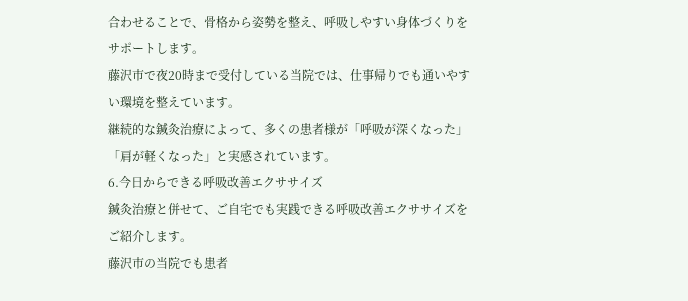合わせることで、骨格から姿勢を整え、呼吸しやすい身体づくりをサポートします。
藤沢市で夜20時まで受付している当院では、仕事帰りでも通いやすい環境を整えています。
継続的な鍼灸治療によって、多くの患者様が「呼吸が深くなった」「肩が軽くなった」と実感されています。
6.今日からできる呼吸改善エクササイズ
鍼灸治療と併せて、ご自宅でも実践できる呼吸改善エクササイズをご紹介します。
藤沢市の当院でも患者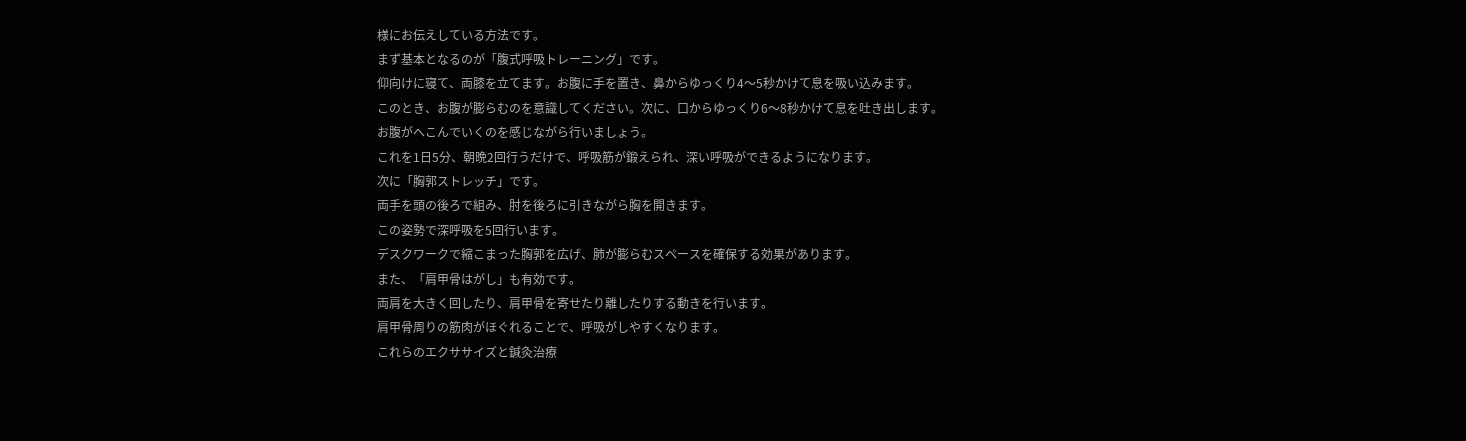様にお伝えしている方法です。
まず基本となるのが「腹式呼吸トレーニング」です。
仰向けに寝て、両膝を立てます。お腹に手を置き、鼻からゆっくり4〜5秒かけて息を吸い込みます。
このとき、お腹が膨らむのを意識してください。次に、口からゆっくり6〜8秒かけて息を吐き出します。
お腹がへこんでいくのを感じながら行いましょう。
これを1日5分、朝晩2回行うだけで、呼吸筋が鍛えられ、深い呼吸ができるようになります。
次に「胸郭ストレッチ」です。
両手を頭の後ろで組み、肘を後ろに引きながら胸を開きます。
この姿勢で深呼吸を5回行います。
デスクワークで縮こまった胸郭を広げ、肺が膨らむスペースを確保する効果があります。
また、「肩甲骨はがし」も有効です。
両肩を大きく回したり、肩甲骨を寄せたり離したりする動きを行います。
肩甲骨周りの筋肉がほぐれることで、呼吸がしやすくなります。
これらのエクササイズと鍼灸治療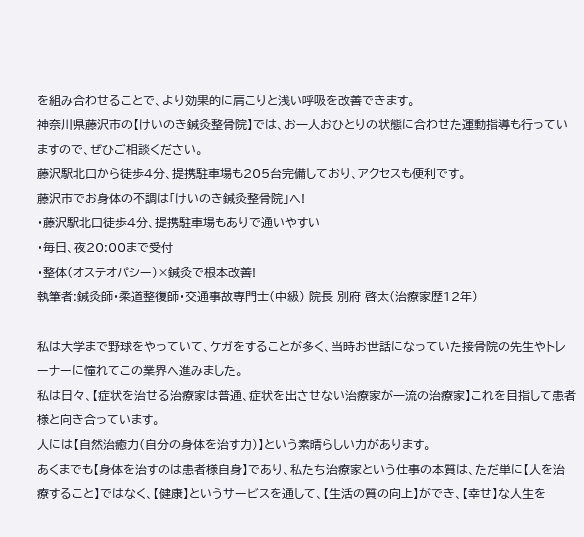を組み合わせることで、より効果的に肩こりと浅い呼吸を改善できます。
神奈川県藤沢市の【けいのき鍼灸整骨院】では、お一人おひとりの状態に合わせた運動指導も行っていますので、ぜひご相談ください。
藤沢駅北口から徒歩4分、提携駐車場も205台完備しており、アクセスも便利です。
藤沢市でお身体の不調は「けいのき鍼灸整骨院」へ!
・藤沢駅北口徒歩4分、提携駐車場もありで通いやすい
・毎日、夜20:00まで受付
・整体(オステオパシー)×鍼灸で根本改善!
執筆者:鍼灸師・柔道整復師・交通事故専門士(中級) 院長 別府 啓太(治療家歴12年)

私は大学まで野球をやっていて、ケガをすることが多く、当時お世話になっていた接骨院の先生やトレーナーに憧れてこの業界へ進みました。
私は日々、【症状を治せる治療家は普通、症状を出させない治療家が一流の治療家】これを目指して患者様と向き合っています。
人には【自然治癒力(自分の身体を治す力)】という素晴らしい力があります。
あくまでも【身体を治すのは患者様自身】であり、私たち治療家という仕事の本質は、ただ単に【人を治療すること】ではなく、【健康】というサービスを通して、【生活の質の向上】ができ、【幸せ】な人生を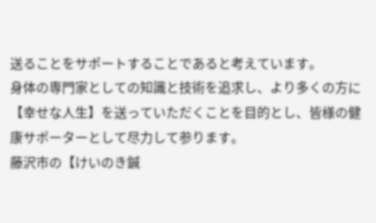送ることをサポートすることであると考えています。
身体の専門家としての知識と技術を追求し、より多くの方に【幸せな人生】を送っていただくことを目的とし、皆様の健康サポーターとして尽力して参ります。
藤沢市の【けいのき鍼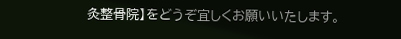灸整骨院】をどうぞ宜しくお願いいたします。